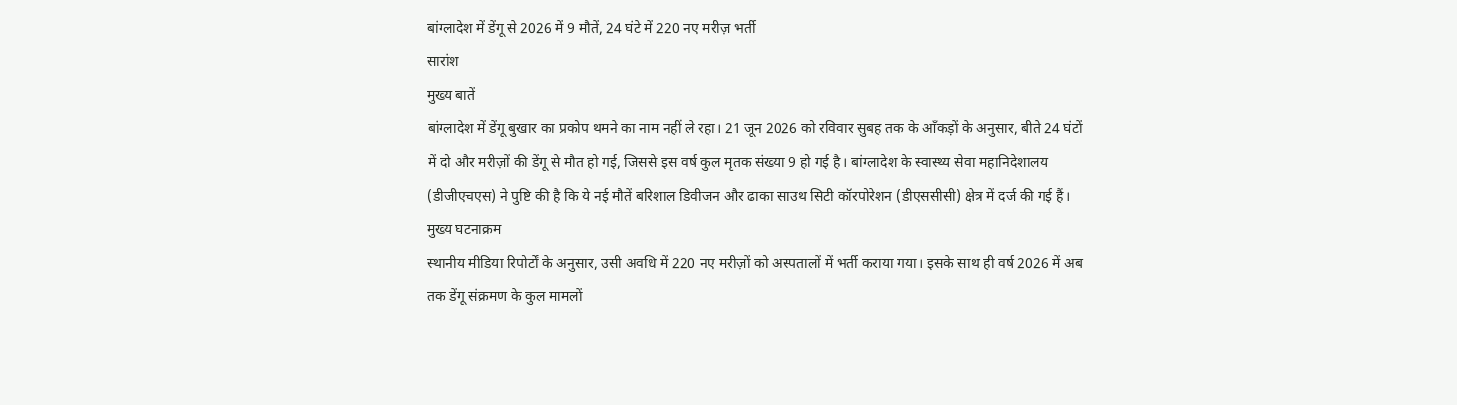बांग्लादेश में डेंगू से 2026 में 9 मौतें, 24 घंटे में 220 नए मरीज़ भर्ती
सारांश
मुख्य बातें
बांग्लादेश में डेंगू बुखार का प्रकोप थमने का नाम नहीं ले रहा। 21 जून 2026 को रविवार सुबह तक के आँकड़ों के अनुसार, बीते 24 घंटों में दो और मरीज़ों की डेंगू से मौत हो गई, जिससे इस वर्ष कुल मृतक संख्या 9 हो गई है। बांग्लादेश के स्वास्थ्य सेवा महानिदेशालय (डीजीएचएस) ने पुष्टि की है कि ये नई मौतें बरिशाल डिवीजन और ढाका साउथ सिटी कॉरपोरेशन (डीएससीसी) क्षेत्र में दर्ज की गई हैं।
मुख्य घटनाक्रम
स्थानीय मीडिया रिपोर्टों के अनुसार, उसी अवधि में 220 नए मरीज़ों को अस्पतालों में भर्ती कराया गया। इसके साथ ही वर्ष 2026 में अब तक डेंगू संक्रमण के कुल मामलों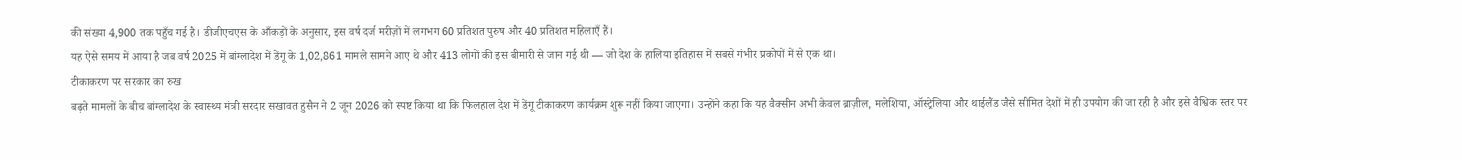की संख्या 4,900 तक पहुँच गई है। डीजीएचएस के आँकड़ों के अनुसार, इस वर्ष दर्ज मरीज़ों में लगभग 60 प्रतिशत पुरुष और 40 प्रतिशत महिलाएँ हैं।
यह ऐसे समय में आया है जब वर्ष 2025 में बांग्लादेश में डेंगू के 1,02,861 मामले सामने आए थे और 413 लोगों की इस बीमारी से जान गई थी — जो देश के हालिया इतिहास में सबसे गंभीर प्रकोपों में से एक था।
टीकाकरण पर सरकार का रुख
बढ़ते मामलों के बीच बांग्लादेश के स्वास्थ्य मंत्री सरदार सखावत हुसैन ने 2 जून 2026 को स्पष्ट किया था कि फिलहाल देश में डेंगू टीकाकरण कार्यक्रम शुरू नहीं किया जाएगा। उन्होंने कहा कि यह वैक्सीन अभी केवल ब्राज़ील, मलेशिया, ऑस्ट्रेलिया और थाईलैंड जैसे सीमित देशों में ही उपयोग की जा रही है और इसे वैश्विक स्तर पर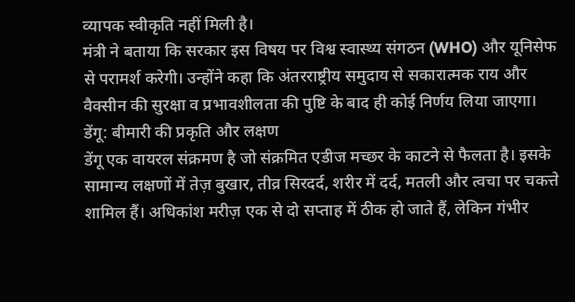व्यापक स्वीकृति नहीं मिली है।
मंत्री ने बताया कि सरकार इस विषय पर विश्व स्वास्थ्य संगठन (WHO) और यूनिसेफ से परामर्श करेगी। उन्होंने कहा कि अंतरराष्ट्रीय समुदाय से सकारात्मक राय और वैक्सीन की सुरक्षा व प्रभावशीलता की पुष्टि के बाद ही कोई निर्णय लिया जाएगा।
डेंगू: बीमारी की प्रकृति और लक्षण
डेंगू एक वायरल संक्रमण है जो संक्रमित एडीज मच्छर के काटने से फैलता है। इसके सामान्य लक्षणों में तेज़ बुखार, तीव्र सिरदर्द, शरीर में दर्द, मतली और त्वचा पर चकत्ते शामिल हैं। अधिकांश मरीज़ एक से दो सप्ताह में ठीक हो जाते हैं, लेकिन गंभीर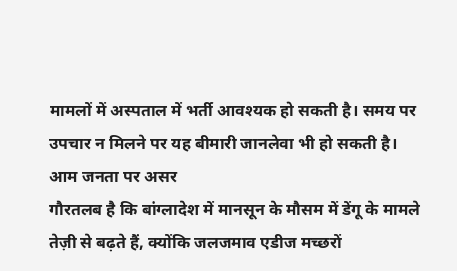मामलों में अस्पताल में भर्ती आवश्यक हो सकती है। समय पर उपचार न मिलने पर यह बीमारी जानलेवा भी हो सकती है।
आम जनता पर असर
गौरतलब है कि बांग्लादेश में मानसून के मौसम में डेंगू के मामले तेज़ी से बढ़ते हैं, क्योंकि जलजमाव एडीज मच्छरों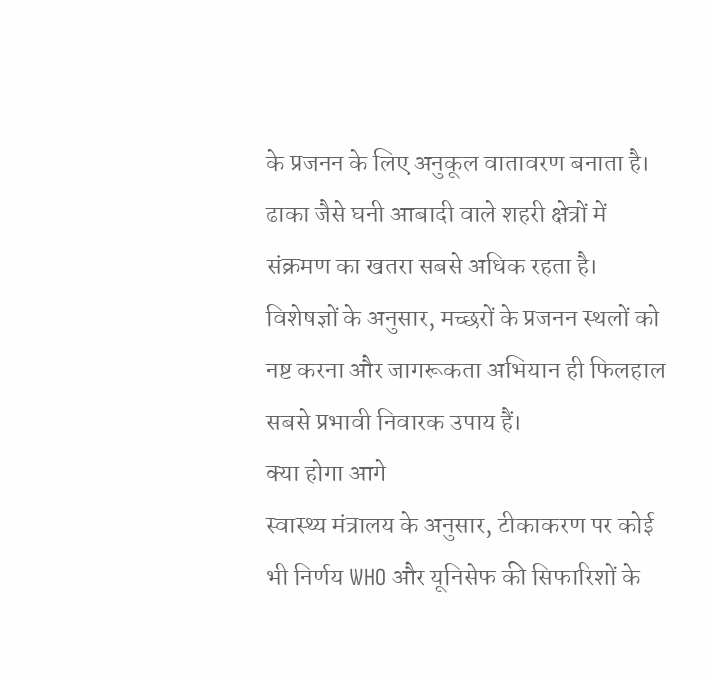के प्रजनन के लिए अनुकूल वातावरण बनाता है। ढाका जैसे घनी आबादी वाले शहरी क्षेत्रों में संक्रमण का खतरा सबसे अधिक रहता है। विशेषज्ञों के अनुसार, मच्छरों के प्रजनन स्थलों को नष्ट करना और जागरूकता अभियान ही फिलहाल सबसे प्रभावी निवारक उपाय हैं।
क्या होगा आगे
स्वास्थ्य मंत्रालय के अनुसार, टीकाकरण पर कोई भी निर्णय WHO और यूनिसेफ की सिफारिशों के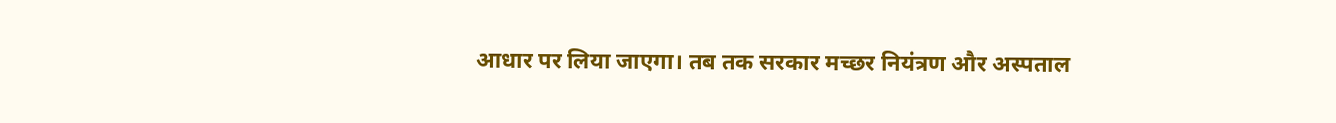आधार पर लिया जाएगा। तब तक सरकार मच्छर नियंत्रण और अस्पताल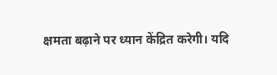क्षमता बढ़ाने पर ध्यान केंद्रित करेगी। यदि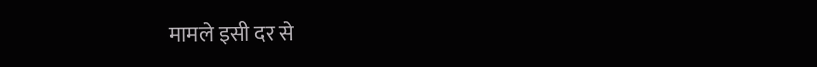मामले इसी दर से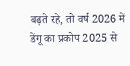बढ़ते रहे, तो वर्ष 2026 में डेंगू का प्रकोप 2025 से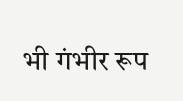भी गंभीर रूप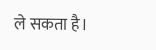ले सकता है।